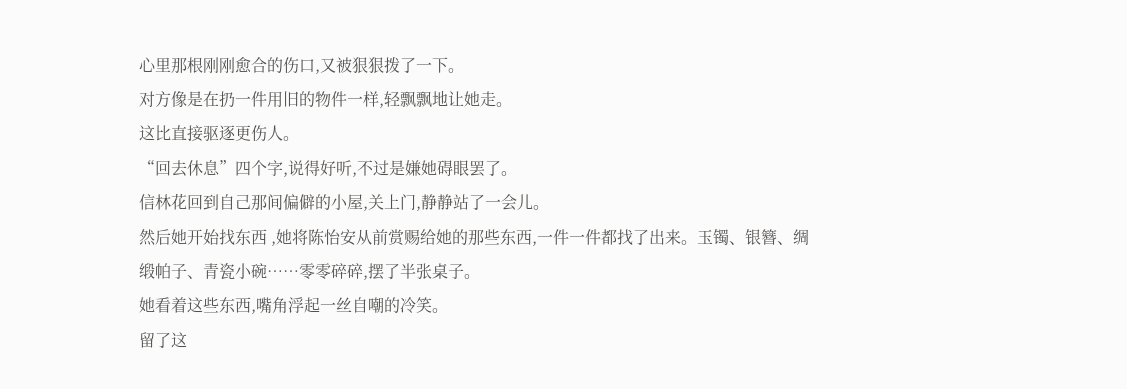心里那根刚刚愈合的伤口,又被狠狠拨了一下。
对方像是在扔一件用旧的物件一样,轻飘飘地让她走。
这比直接驱逐更伤人。
“回去休息”四个字,说得好听,不过是嫌她碍眼罢了。
信林花回到自己那间偏僻的小屋,关上门,静静站了一会儿。
然后她开始找东西 ,她将陈怡安从前赏赐给她的那些东西,一件一件都找了出来。玉镯、银簪、绸缎帕子、青瓷小碗……零零碎碎,摆了半张桌子。
她看着这些东西,嘴角浮起一丝自嘲的冷笑。
留了这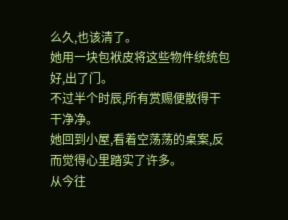么久,也该清了。
她用一块包袱皮将这些物件统统包好,出了门。
不过半个时辰,所有赏赐便散得干干净净。
她回到小屋,看着空荡荡的桌案,反而觉得心里踏实了许多。
从今往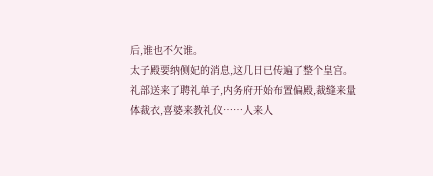后,谁也不欠谁。
太子殿要纳侧妃的消息,这几日已传遍了整个皇宫。
礼部送来了聘礼单子,内务府开始布置偏殿,裁缝来量体裁衣,喜婆来教礼仪……人来人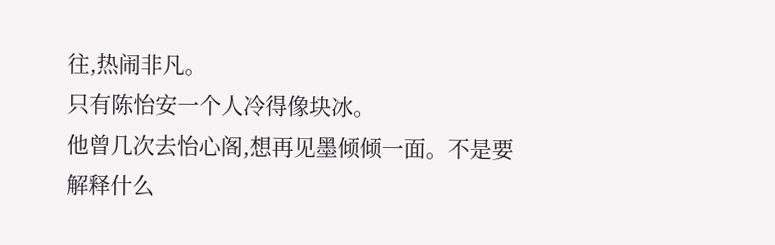往,热闹非凡。
只有陈怡安一个人冷得像块冰。
他曾几次去怡心阁,想再见墨倾倾一面。不是要解释什么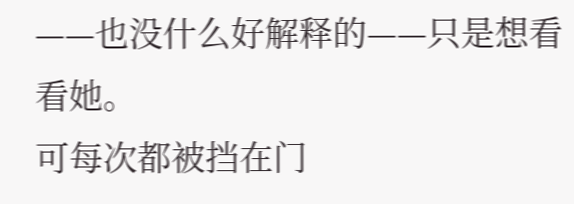——也没什么好解释的——只是想看看她。
可每次都被挡在门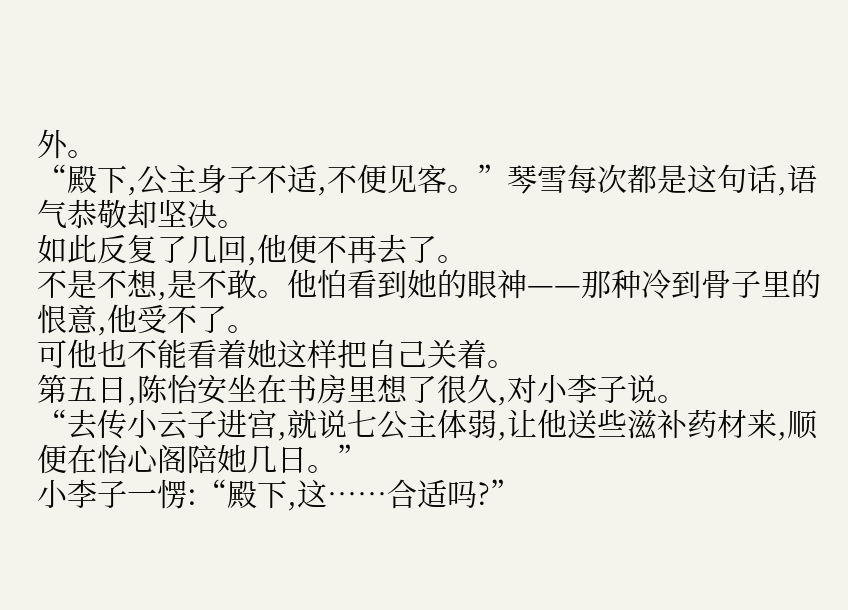外。
“殿下,公主身子不适,不便见客。”琴雪每次都是这句话,语气恭敬却坚决。
如此反复了几回,他便不再去了。
不是不想,是不敢。他怕看到她的眼神——那种冷到骨子里的恨意,他受不了。
可他也不能看着她这样把自己关着。
第五日,陈怡安坐在书房里想了很久,对小李子说。
“去传小云子进宫,就说七公主体弱,让他送些滋补药材来,顺便在怡心阁陪她几日。”
小李子一愣:“殿下,这……合适吗?”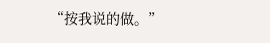“按我说的做。”